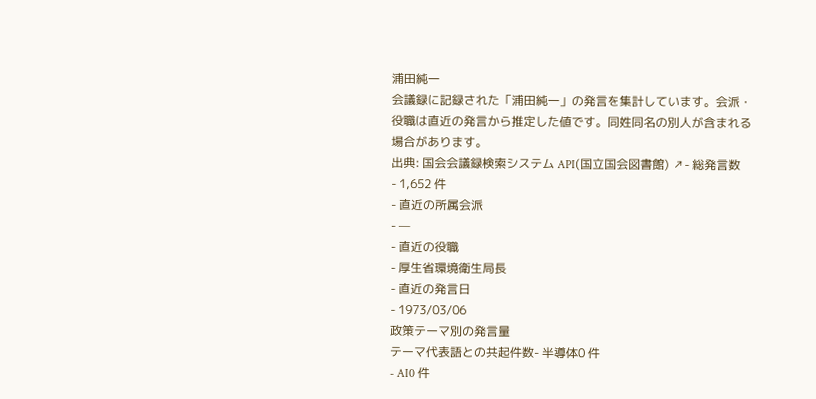浦田純一
会議録に記録された「浦田純一」の発言を集計しています。会派・役職は直近の発言から推定した値です。同姓同名の別人が含まれる場合があります。
出典: 国会会議録検索システム API(国立国会図書館) ↗- 総発言数
- 1,652 件
- 直近の所属会派
- —
- 直近の役職
- 厚生省環境衛生局長
- 直近の発言日
- 1973/03/06
政策テーマ別の発言量
テーマ代表語との共起件数- 半導体0 件
- AI0 件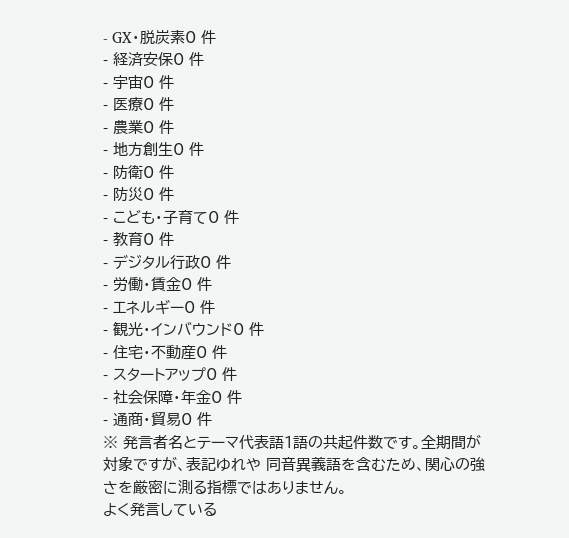- GX・脱炭素0 件
- 経済安保0 件
- 宇宙0 件
- 医療0 件
- 農業0 件
- 地方創生0 件
- 防衛0 件
- 防災0 件
- こども・子育て0 件
- 教育0 件
- デジタル行政0 件
- 労働・賃金0 件
- エネルギー0 件
- 観光・インバウンド0 件
- 住宅・不動産0 件
- スタートアップ0 件
- 社会保障・年金0 件
- 通商・貿易0 件
※ 発言者名とテーマ代表語1語の共起件数です。全期間が対象ですが、表記ゆれや 同音異義語を含むため、関心の強さを厳密に測る指標ではありません。
よく発言している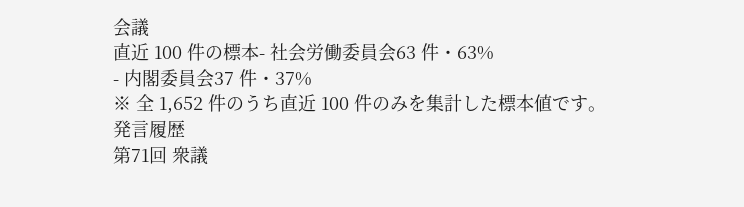会議
直近 100 件の標本- 社会労働委員会63 件・63%
- 内閣委員会37 件・37%
※ 全 1,652 件のうち直近 100 件のみを集計した標本値です。
発言履歴
第71回 衆議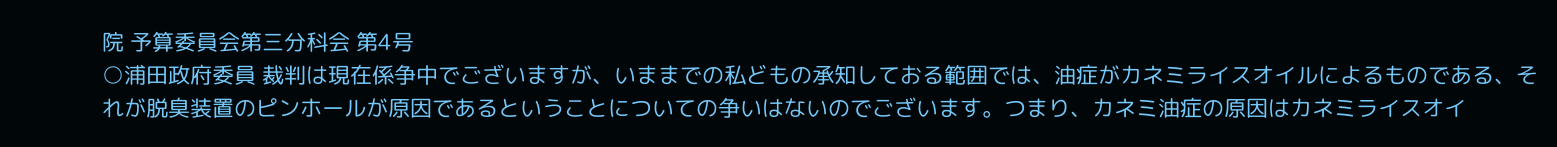院 予算委員会第三分科会 第4号
○浦田政府委員 裁判は現在係争中でございますが、いままでの私どもの承知しておる範囲では、油症がカネミライスオイルによるものである、それが脱臭装置のピンホールが原因であるということについての争いはないのでございます。つまり、カネミ油症の原因はカネミライスオイ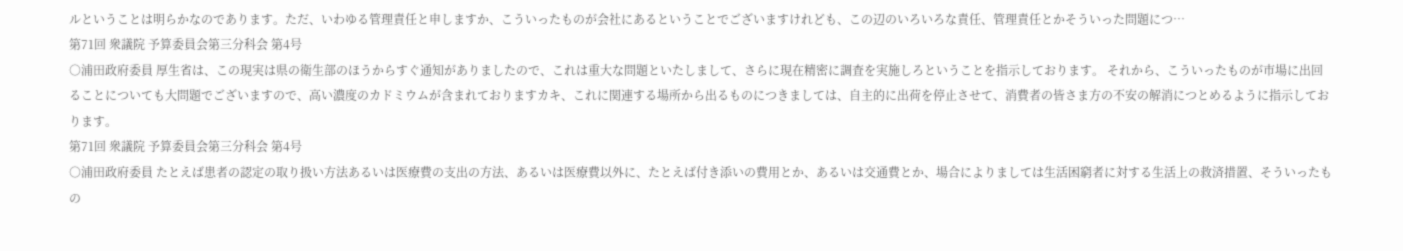ルということは明らかなのであります。ただ、いわゆる管理責任と申しますか、こういったものが会社にあるということでございますけれども、この辺のいろいろな責任、管理責任とかそういった問題につ…
第71回 衆議院 予算委員会第三分科会 第4号
○浦田政府委員 厚生省は、この現実は県の衛生部のほうからすぐ通知がありましたので、これは重大な問題といたしまして、さらに現在精密に調査を実施しろということを指示しております。 それから、こういったものが市場に出回ることについても大問題でございますので、高い濃度のカドミウムが含まれておりますカキ、これに関連する場所から出るものにつきましては、自主的に出荷を停止させて、消費者の皆さま方の不安の解消につとめるように指示しております。
第71回 衆議院 予算委員会第三分科会 第4号
○浦田政府委員 たとえば患者の認定の取り扱い方法あるいは医療費の支出の方法、あるいは医療費以外に、たとえば付き添いの費用とか、あるいは交通費とか、場合によりましては生活困窮者に対する生活上の救済措置、そういったもの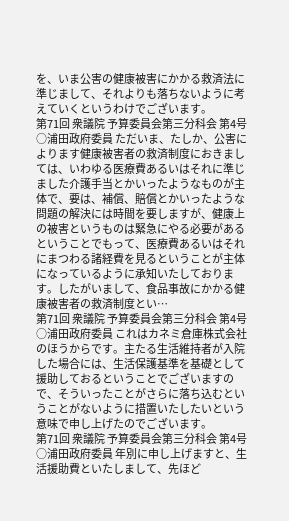を、いま公害の健康被害にかかる救済法に準じまして、それよりも落ちないように考えていくというわけでございます。
第71回 衆議院 予算委員会第三分科会 第4号
○浦田政府委員 ただいま、たしか、公害によります健康被害者の救済制度におきましては、いわゆる医療費あるいはそれに準じました介護手当とかいったようなものが主体で、要は、補償、賠償とかいったような問題の解決には時間を要しますが、健康上の被害というものは緊急にやる必要があるということでもって、医療費あるいはそれにまつわる諸経費を見るということが主体になっているように承知いたしております。したがいまして、食品事故にかかる健康被害者の救済制度とい…
第71回 衆議院 予算委員会第三分科会 第4号
○浦田政府委員 これはカネミ倉庫株式会社のほうからです。主たる生活維持者が入院した場合には、生活保護基準を基礎として援助しておるということでございますので、そういったことがさらに落ち込むということがないように措置いたしたいという意味で申し上げたのでございます。
第71回 衆議院 予算委員会第三分科会 第4号
○浦田政府委員 年別に申し上げますと、生活援助費といたしまして、先ほど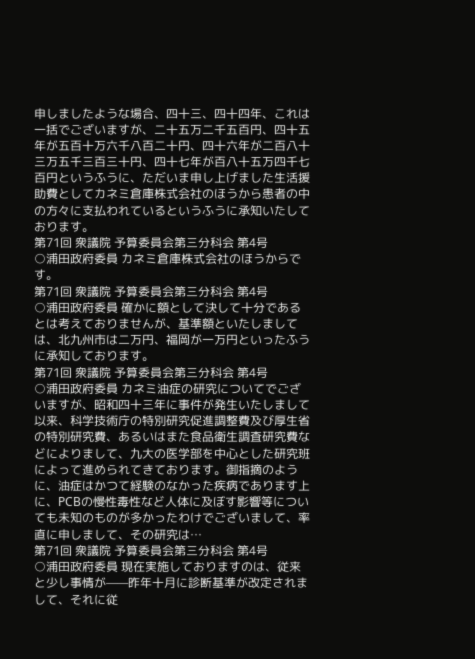申しましたような場合、四十三、四十四年、これは一括でございますが、二十五万二千五百円、四十五年が五百十万六千八百二十円、四十六年が二百八十三万五千三百三十円、四十七年が百八十五万四千七百円というふうに、ただいま申し上げました生活援助費としてカネミ倉庫株式会社のほうから患者の中の方々に支払われているというふうに承知いたしております。
第71回 衆議院 予算委員会第三分科会 第4号
○浦田政府委員 カネミ倉庫株式会社のほうからです。
第71回 衆議院 予算委員会第三分科会 第4号
○浦田政府委員 確かに額として決して十分であるとは考えておりませんが、基準額といたしましては、北九州市は二万円、福岡が一万円といったふうに承知しております。
第71回 衆議院 予算委員会第三分科会 第4号
○浦田政府委員 カネミ油症の研究についてでございますが、昭和四十三年に事件が発生いたしまして以来、科学技術庁の特別研究促進調整費及び厚生省の特別研究費、あるいはまた食品衛生調査研究費などによりまして、九大の医学部を中心とした研究班によって進められてきております。御指摘のように、油症はかつて経験のなかった疾病であります上に、PCBの慢性毒性など人体に及ぼす影響等についても未知のものが多かったわけでございまして、率直に申しまして、その研究は…
第71回 衆議院 予算委員会第三分科会 第4号
○浦田政府委員 現在実施しておりますのは、従来と少し事情が——昨年十月に診断基準が改定されまして、それに従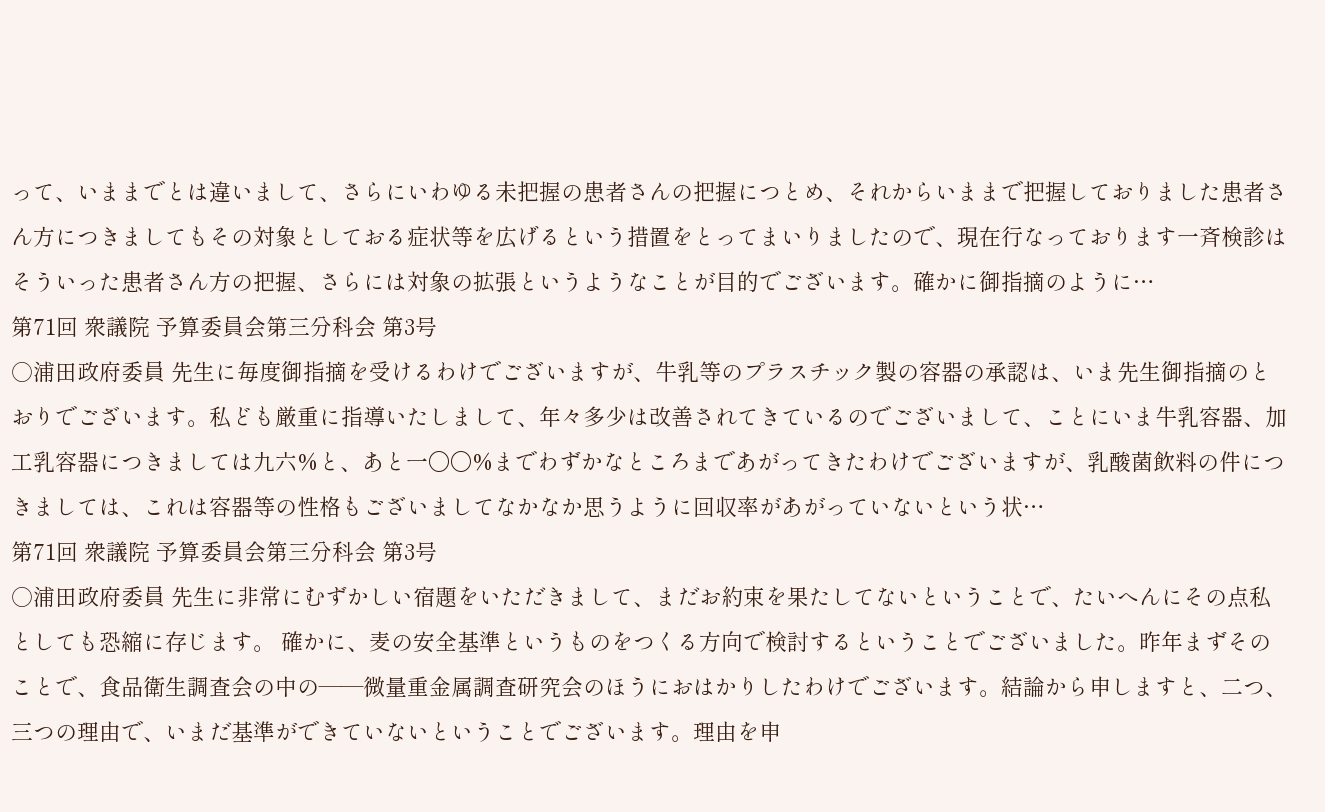って、いままでとは違いまして、さらにいわゆる未把握の患者さんの把握につとめ、それからいままで把握しておりました患者さん方につきましてもその対象としておる症状等を広げるという措置をとってまいりましたので、現在行なっております一斉検診はそういった患者さん方の把握、さらには対象の拡張というようなことが目的でございます。確かに御指摘のように…
第71回 衆議院 予算委員会第三分科会 第3号
○浦田政府委員 先生に毎度御指摘を受けるわけでございますが、牛乳等のプラスチック製の容器の承認は、いま先生御指摘のとおりでございます。私ども厳重に指導いたしまして、年々多少は改善されてきているのでございまして、ことにいま牛乳容器、加工乳容器につきましては九六%と、あと一〇〇%までわずかなところまであがってきたわけでございますが、乳酸菌飲料の件につきましては、これは容器等の性格もございましてなかなか思うように回収率があがっていないという状…
第71回 衆議院 予算委員会第三分科会 第3号
○浦田政府委員 先生に非常にむずかしい宿題をいただきまして、まだお約束を果たしてないということで、たいへんにその点私としても恐縮に存じます。 確かに、麦の安全基準というものをつくる方向で検討するということでございました。昨年まずそのことで、食品衛生調査会の中の——微量重金属調査研究会のほうにおはかりしたわけでございます。結論から申しますと、二つ、三つの理由で、いまだ基準ができていないということでございます。理由を申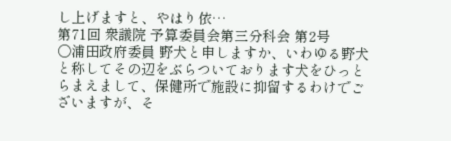し上げますと、やはり依…
第71回 衆議院 予算委員会第三分科会 第2号
○浦田政府委員 野犬と申しますか、いわゆる野犬と称してその辺をぶらついております犬をひっとらまえまして、保健所で施設に抑留するわけでございますが、そ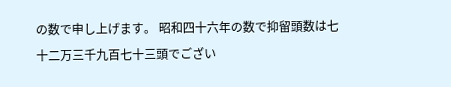の数で申し上げます。 昭和四十六年の数で抑留頭数は七十二万三千九百七十三頭でござい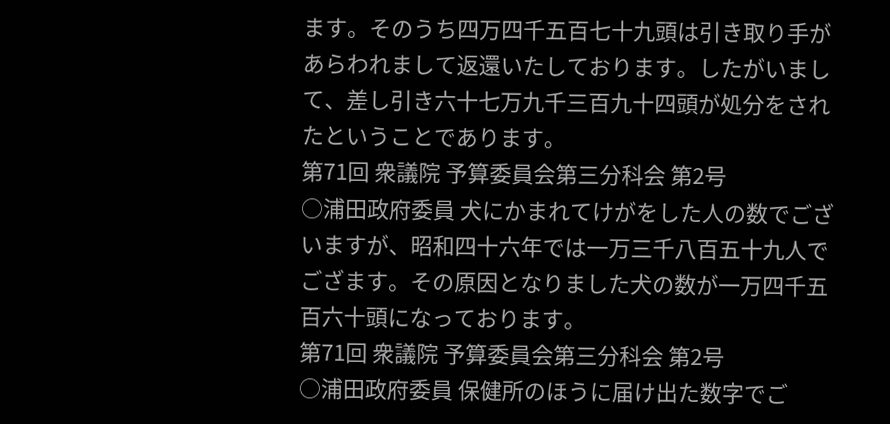ます。そのうち四万四千五百七十九頭は引き取り手があらわれまして返還いたしております。したがいまして、差し引き六十七万九千三百九十四頭が処分をされたということであります。
第71回 衆議院 予算委員会第三分科会 第2号
○浦田政府委員 犬にかまれてけがをした人の数でございますが、昭和四十六年では一万三千八百五十九人でござます。その原因となりました犬の数が一万四千五百六十頭になっております。
第71回 衆議院 予算委員会第三分科会 第2号
○浦田政府委員 保健所のほうに届け出た数字でご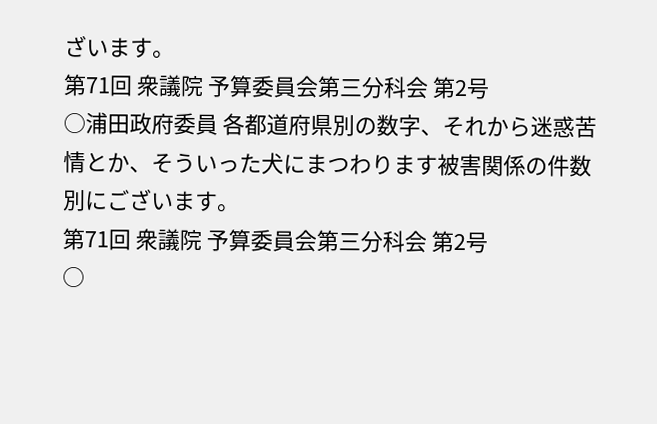ざいます。
第71回 衆議院 予算委員会第三分科会 第2号
○浦田政府委員 各都道府県別の数字、それから迷惑苦情とか、そういった犬にまつわります被害関係の件数別にございます。
第71回 衆議院 予算委員会第三分科会 第2号
○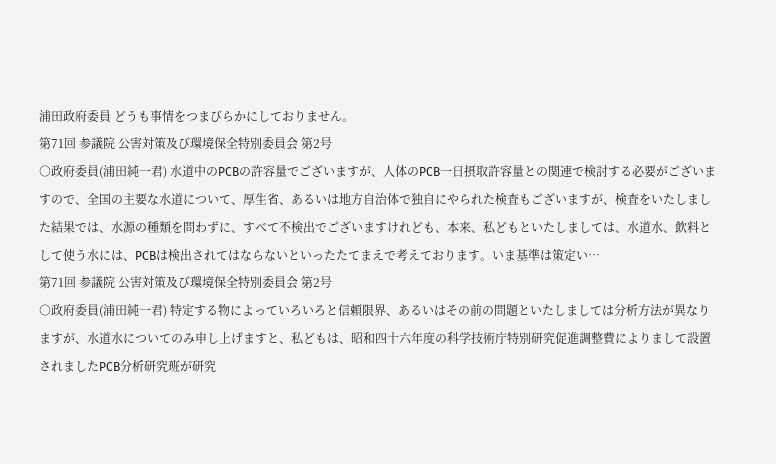浦田政府委員 どうも事情をつまびらかにしておりません。
第71回 参議院 公害対策及び環境保全特別委員会 第2号
○政府委員(浦田純一君) 水道中のPCBの許容量でございますが、人体のPCB一日摂取許容量との関連で検討する必要がございますので、全国の主要な水道について、厚生省、あるいは地方自治体で独自にやられた検査もございますが、検査をいたしました結果では、水源の種類を問わずに、すべて不検出でございますけれども、本来、私どもといたしましては、水道水、飲料として使う水には、PCBは検出されてはならないといったたてまえで考えております。いま基準は策定い…
第71回 参議院 公害対策及び環境保全特別委員会 第2号
○政府委員(浦田純一君) 特定する物によっていろいろと信頼限界、あるいはその前の問題といたしましては分析方法が異なりますが、水道水についてのみ申し上げますと、私どもは、昭和四十六年度の科学技術庁特別研究促進調整費によりまして設置されましたPCB分析研究班が研究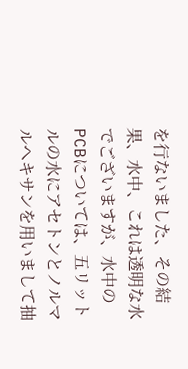を行ないました、その結果、水中、これは透明な水でございますが、水中のPCBについては、五リットルの水にアセトンとノルマルヘキサンを用いまして抽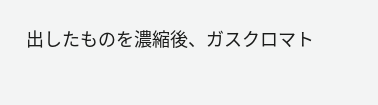出したものを濃縮後、ガスクロマト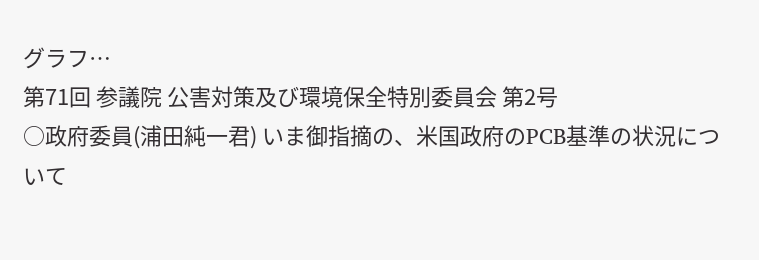グラフ…
第71回 参議院 公害対策及び環境保全特別委員会 第2号
○政府委員(浦田純一君) いま御指摘の、米国政府のPCB基準の状況について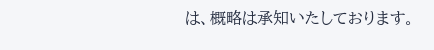は、概略は承知いたしております。